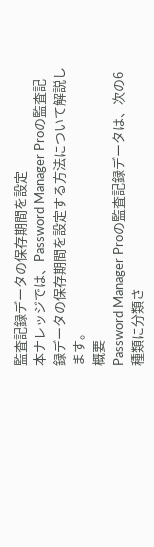監査記録データの保存期間を設定
本ナレッジでは、Password Manager Proの監査記録データの保存期間を設定する方法について解説します。
概要
Password Manager Proの監査記録データは、次の6種類に分類さ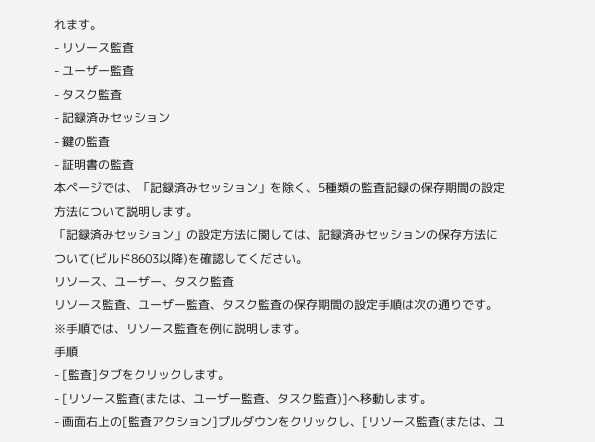れます。
- リソース監査
- ユーザー監査
- タスク監査
- 記録済みセッション
- 鍵の監査
- 証明書の監査
本ページでは、「記録済みセッション」を除く、5種類の監査記録の保存期間の設定方法について説明します。
「記録済みセッション」の設定方法に関しては、記録済みセッションの保存方法について(ビルド8603以降)を確認してください。
リソース、ユーザー、タスク監査
リソース監査、ユーザー監査、タスク監査の保存期間の設定手順は次の通りです。
※手順では、リソース監査を例に説明します。
手順
- [監査]タブをクリックします。
- [リソース監査(または、ユーザー監査、タスク監査)]へ移動します。
- 画面右上の[監査アクション]プルダウンをクリックし、[リソース監査(または、ユ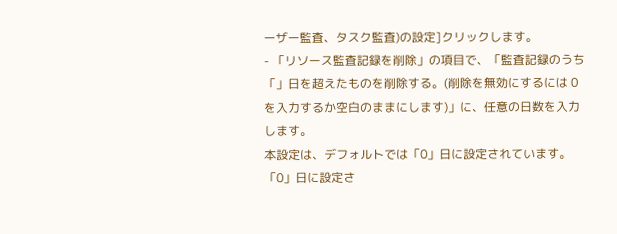ーザー監査、タスク監査)の設定]クリックします。
- 「リソース監査記録を削除」の項目で、「監査記録のうち「」日を超えたものを削除する。(削除を無効にするには 0 を入力するか空白のままにします)」に、任意の日数を入力します。
本設定は、デフォルトでは「0」日に設定されています。「0」日に設定さ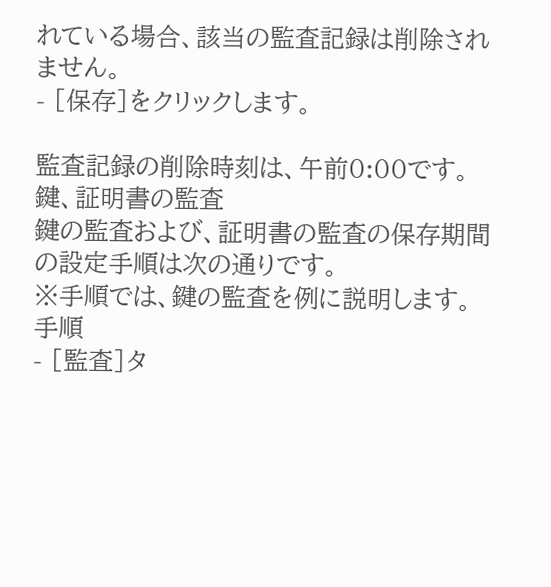れている場合、該当の監査記録は削除されません。
- [保存]をクリックします。

監査記録の削除時刻は、午前0:00です。
鍵、証明書の監査
鍵の監査および、証明書の監査の保存期間の設定手順は次の通りです。
※手順では、鍵の監査を例に説明します。
手順
- [監査]タ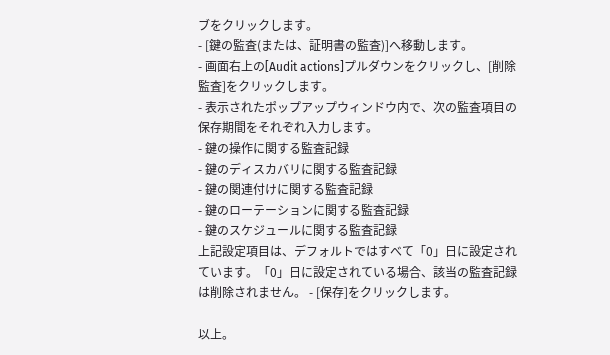ブをクリックします。
- [鍵の監査(または、証明書の監査)]へ移動します。
- 画面右上の[Audit actions]プルダウンをクリックし、[削除監査]をクリックします。
- 表示されたポップアップウィンドウ内で、次の監査項目の保存期間をそれぞれ入力します。
- 鍵の操作に関する監査記録
- 鍵のディスカバリに関する監査記録
- 鍵の関連付けに関する監査記録
- 鍵のローテーションに関する監査記録
- 鍵のスケジュールに関する監査記録
上記設定項目は、デフォルトではすべて「0」日に設定されています。「0」日に設定されている場合、該当の監査記録は削除されません。 - [保存]をクリックします。

以上。